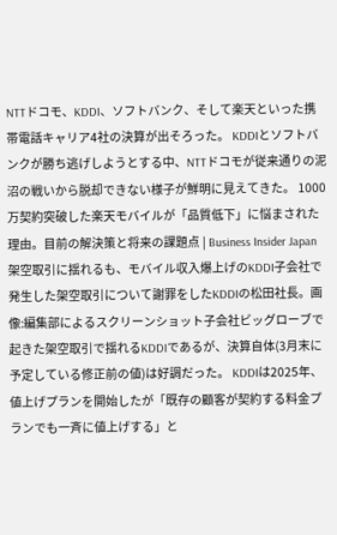NTTドコモ、KDDI、ソフトバンク、そして楽天といった携帯電話キャリア4社の決算が出そろった。 KDDIとソフトバンクが勝ち逃げしようとする中、NTTドコモが従来通りの泥沼の戦いから脱却できない様子が鮮明に見えてきた。 1000万契約突破した楽天モバイルが「品質低下」に悩まされた理由。目前の解決策と将来の課題点 | Business Insider Japan 架空取引に揺れるも、モバイル収入爆上げのKDDI子会社で発生した架空取引について謝罪をしたKDDIの松田社長。画像:編集部によるスクリーンショット子会社ビッグローブで起きた架空取引で揺れるKDDIであるが、決算自体(3月末に予定している修正前の値)は好調だった。 KDDIは2025年、値上げプランを開始したが「既存の顧客が契約する料金プランでも一斉に値上げする」と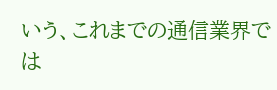いう、これまでの通信業界では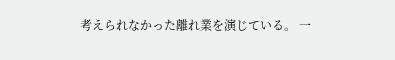考えられなかった離れ業を演じている。 一